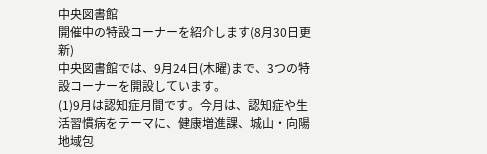中央図書館
開催中の特設コーナーを紹介します(8月30日更新)
中央図書館では、9月24日(木曜)まで、3つの特設コーナーを開設しています。
(1)9月は認知症月間です。今月は、認知症や生活習慣病をテーマに、健康増進課、城山・向陽地域包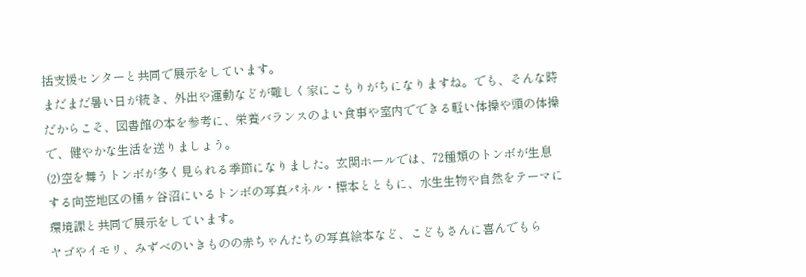括支援センターと共同で展示をしています。
まだまだ暑い日が続き、外出や運動などが難しく家にこもりがちになりますね。でも、そんな時だからこそ、図書館の本を参考に、栄養バランスのよい食事や室内でできる軽い体操や頭の体操で、健やかな生活を送りましょう。
(2)空を舞うトンボが多く見られる季節になりました。玄関ホールでは、72種類のトンボが生息する向笠地区の桶ヶ谷沼にいるトンボの写真パネル・標本とともに、水生生物や自然をテーマに環境課と共同で展示をしています。
ヤゴやイモリ、みずべのいきものの赤ちゃんたちの写真絵本など、こどもさんに喜んでもら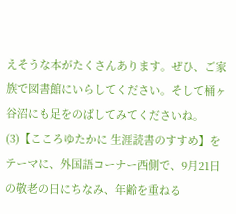えそうな本がたくさんあります。ぜひ、ご家族で図書館にいらしてください。そして桶ヶ谷沼にも足をのばしてみてくださいね。
(3)【こころゆたかに 生涯読書のすすめ】をテーマに、外国語コーナー西側で、9月21日の敬老の日にちなみ、年齢を重ねる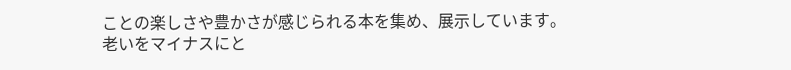ことの楽しさや豊かさが感じられる本を集め、展示しています。
老いをマイナスにと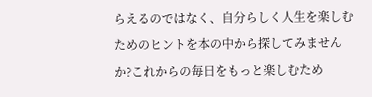らえるのではなく、自分らしく人生を楽しむためのヒントを本の中から探してみませんか?これからの毎日をもっと楽しむため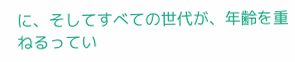に、そしてすべての世代が、年齢を重ねるってい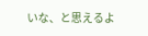いな、と思えるよ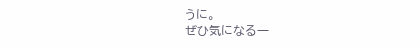うに。
ぜひ気になる一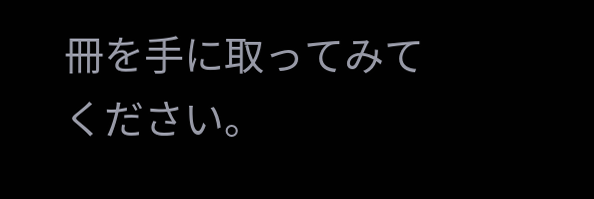冊を手に取ってみてください。